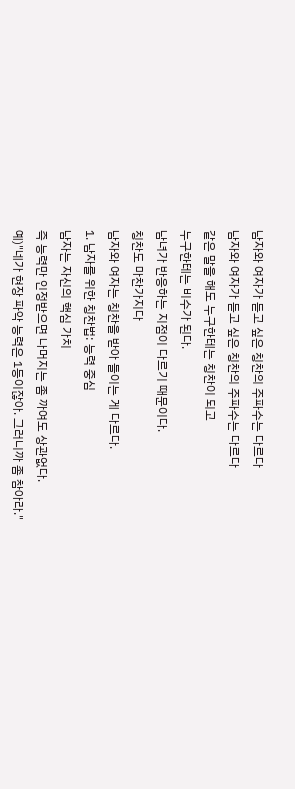남자와 여자가 듣고 싶은 칭찬의 주파수는 다르다
남자와 여자가 듣고 싶은 칭찬의 주파수는 다르다
같은 말을 해도 누구한테는 칭찬이 되고
누구한테는 비수가 된다.
남녀가 반응하는 지점이 다르기 때문이다.
칭찬도 마찬가지다
남자와 여자는 칭찬을 받아 들이는 게 다르다.
1. 남자를 위한 칭찬법: 능력 중심
남자는 자신의 핵심 가치
즉 능력만 인정받으면 나머지는 좀 까여도 상관없다.
예)"네가 현장 파악 능력은 1등이잖아. 그러니까 좀 참아라."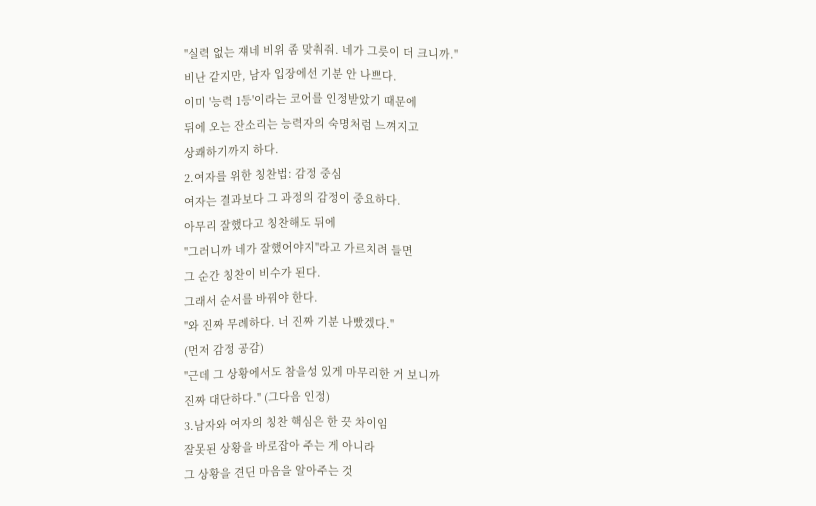"실력 없는 쟤네 비위 좀 맞춰줘. 네가 그릇이 더 크니까."
비난 같지만, 남자 입장에선 기분 안 나쁘다.
이미 '능력 1등'이라는 코어를 인정받았기 때문에
뒤에 오는 잔소리는 능력자의 숙명처럼 느껴지고
상쾌하기까지 하다.
2.여자를 위한 칭찬법: 감정 중심
여자는 결과보다 그 과정의 감정이 중요하다.
아무리 잘했다고 칭찬해도 뒤에
"그러니까 네가 잘했어야지"라고 가르치려 들면
그 순간 칭찬이 비수가 된다.
그래서 순서를 바꿔야 한다.
"와 진짜 무례하다. 너 진짜 기분 나빴겠다."
(먼저 감정 공감)
"근데 그 상황에서도 참을성 있게 마무리한 거 보니까
진짜 대단하다." (그다음 인정)
3.남자와 여자의 칭찬 핵심은 한 끗 차이임
잘못된 상황을 바로잡아 주는 게 아니라
그 상황을 견딘 마음을 알아주는 것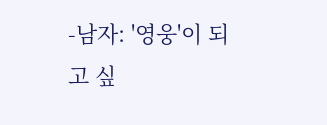-남자: '영웅'이 되고 싶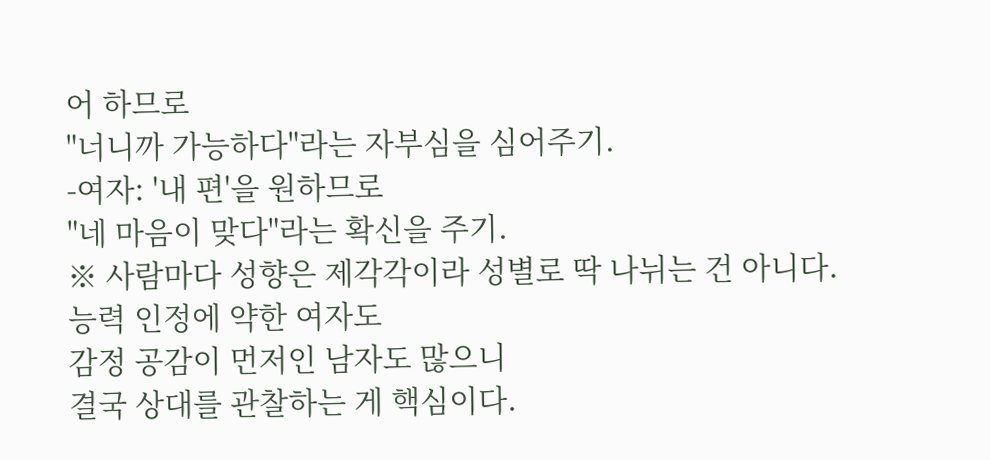어 하므로
"너니까 가능하다"라는 자부심을 심어주기.
-여자: '내 편'을 원하므로
"네 마음이 맞다"라는 확신을 주기.
※ 사람마다 성향은 제각각이라 성별로 딱 나뉘는 건 아니다.
능력 인정에 약한 여자도
감정 공감이 먼저인 남자도 많으니
결국 상대를 관찰하는 게 핵심이다.